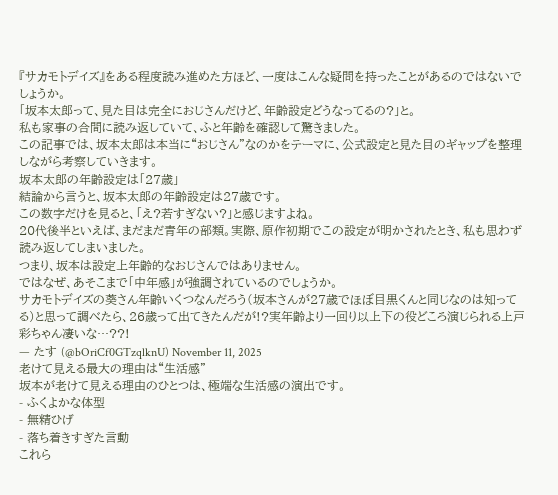『サカモトデイズ』をある程度読み進めた方ほど、一度はこんな疑問を持ったことがあるのではないでしょうか。
「坂本太郎って、見た目は完全におじさんだけど、年齢設定どうなってるの?」と。
私も家事の合間に読み返していて、ふと年齢を確認して驚きました。
この記事では、坂本太郎は本当に“おじさん”なのかをテーマに、公式設定と見た目のギャップを整理しながら考察していきます。
坂本太郎の年齢設定は「27歳」
結論から言うと、坂本太郎の年齢設定は27歳です。
この数字だけを見ると、「え?若すぎない?」と感じますよね。
20代後半といえば、まだまだ青年の部類。実際、原作初期でこの設定が明かされたとき、私も思わず読み返してしまいました。
つまり、坂本は設定上年齢的なおじさんではありません。
ではなぜ、あそこまで「中年感」が強調されているのでしょうか。
サカモトデイズの葵さん年齢いくつなんだろう(坂本さんが27歳でほぼ目黒くんと同じなのは知ってる)と思って調べたら、26歳って出てきたんだが!?実年齢より一回り以上下の役どころ演じられる上戸彩ちゃん凄いな…??!
— たす (@bOriCf0GTzqlknU) November 11, 2025
老けて見える最大の理由は“生活感”
坂本が老けて見える理由のひとつは、極端な生活感の演出です。
- ふくよかな体型
- 無精ひげ
- 落ち着きすぎた言動
これら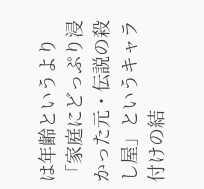は年齢というより「家庭にどっぷり浸かった元・伝説の殺し屋」というキャラ付けの結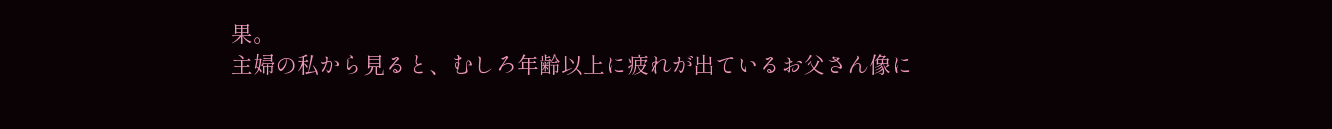果。
主婦の私から見ると、むしろ年齢以上に疲れが出ているお父さん像に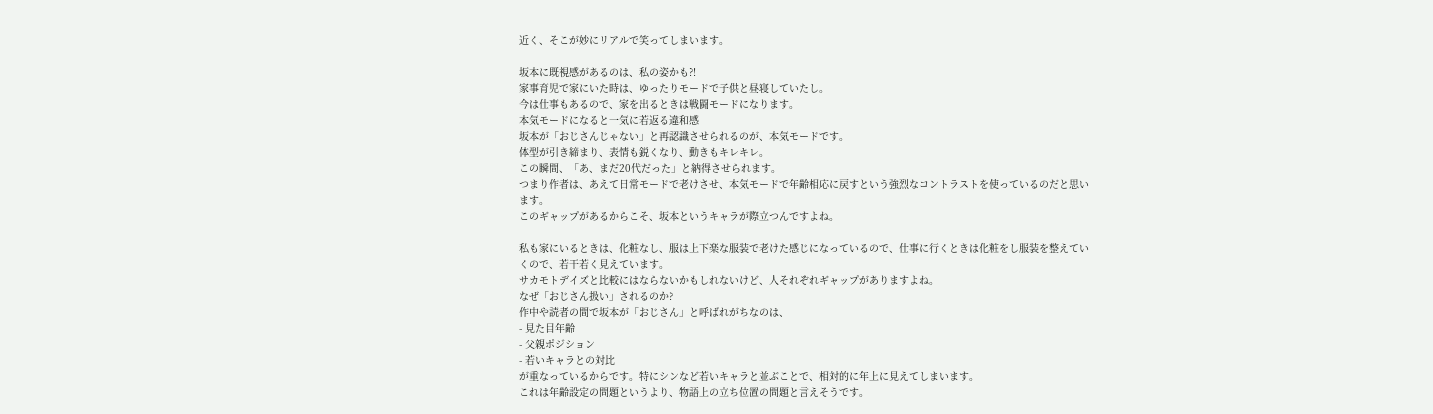近く、そこが妙にリアルで笑ってしまいます。

坂本に既視感があるのは、私の姿かも⁈
家事育児で家にいた時は、ゆったりモードで子供と昼寝していたし。
今は仕事もあるので、家を出るときは戦闘モードになります。
本気モードになると一気に若返る違和感
坂本が「おじさんじゃない」と再認識させられるのが、本気モードです。
体型が引き締まり、表情も鋭くなり、動きもキレキレ。
この瞬間、「あ、まだ20代だった」と納得させられます。
つまり作者は、あえて日常モードで老けさせ、本気モードで年齢相応に戻すという強烈なコントラストを使っているのだと思います。
このギャップがあるからこそ、坂本というキャラが際立つんですよね。

私も家にいるときは、化粧なし、服は上下楽な服装で老けた感じになっているので、仕事に行くときは化粧をし服装を整えていくので、若干若く見えています。
サカモトデイズと比較にはならないかもしれないけど、人それぞれギャップがありますよね。
なぜ「おじさん扱い」されるのか?
作中や読者の間で坂本が「おじさん」と呼ばれがちなのは、
- 見た目年齢
- 父親ポジション
- 若いキャラとの対比
が重なっているからです。特にシンなど若いキャラと並ぶことで、相対的に年上に見えてしまいます。
これは年齢設定の問題というより、物語上の立ち位置の問題と言えそうです。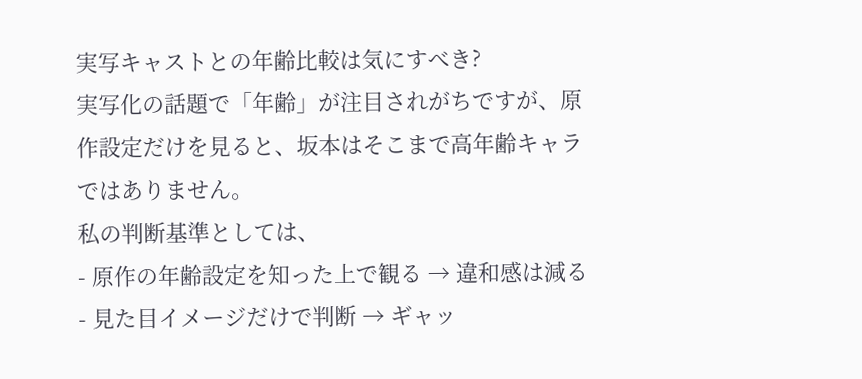実写キャストとの年齢比較は気にすべき?
実写化の話題で「年齢」が注目されがちですが、原作設定だけを見ると、坂本はそこまで高年齢キャラではありません。
私の判断基準としては、
- 原作の年齢設定を知った上で観る → 違和感は減る
- 見た目イメージだけで判断 → ギャッ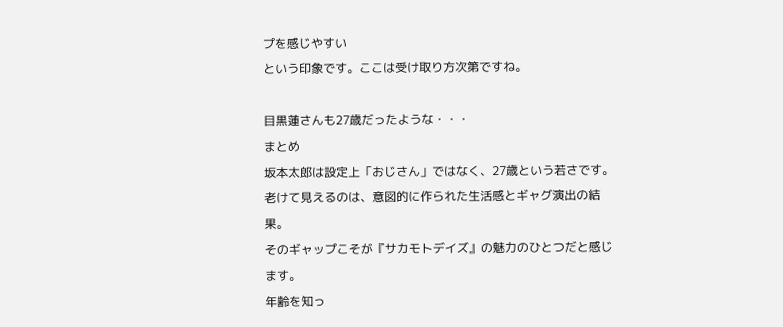プを感じやすい
という印象です。ここは受け取り方次第ですね。

目黒蓮さんも27歳だったような・・・
まとめ
坂本太郎は設定上「おじさん」ではなく、27歳という若さです。
老けて見えるのは、意図的に作られた生活感とギャグ演出の結果。
そのギャップこそが『サカモトデイズ』の魅力のひとつだと感じます。
年齢を知っ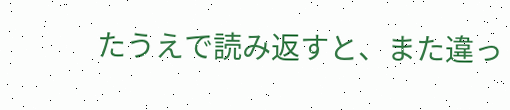たうえで読み返すと、また違っ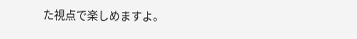た視点で楽しめますよ。